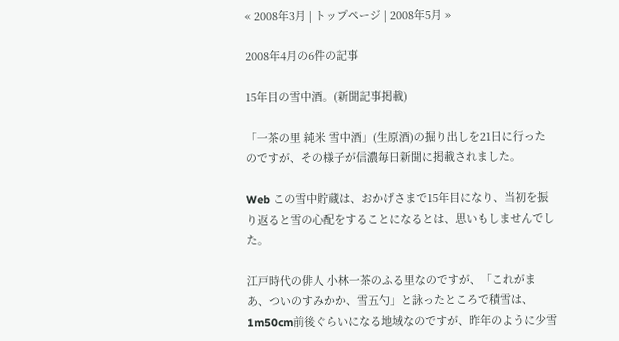« 2008年3月 | トップページ | 2008年5月 »

2008年4月の6件の記事

15年目の雪中酒。(新聞記事掲載)

「一茶の里 純米 雪中酒」(生原酒)の掘り出しを21日に行ったのですが、その様子が信濃毎日新聞に掲載されました。

Web この雪中貯蔵は、おかげさまで15年目になり、当初を振り返ると雪の心配をすることになるとは、思いもしませんでした。

江戸時代の俳人 小林一茶のふる里なのですが、「これがまあ、ついのすみかか、雪五勺」と詠ったところで積雪は、1m50cm前後ぐらいになる地域なのですが、昨年のように少雪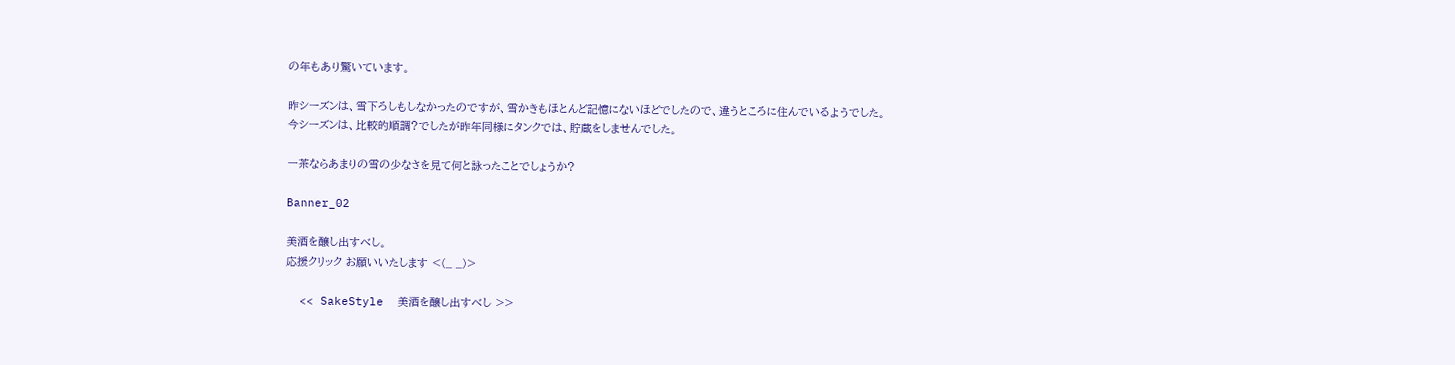の年もあり驚いています。

昨シーズンは、雪下ろしもしなかったのですが、雪かきもほとんど記憶にないほどでしたので、違うところに住んでいるようでした。
今シーズンは、比較的順調?でしたが昨年同様にタンクでは、貯蔵をしませんでした。

一茶ならあまりの雪の少なさを見て何と詠ったことでしょうか?

Banner_02

美酒を醸し出すべし。
応援クリック お願いいたします <(_ _)>

  << SakeStyle  美酒を醸し出すべし >>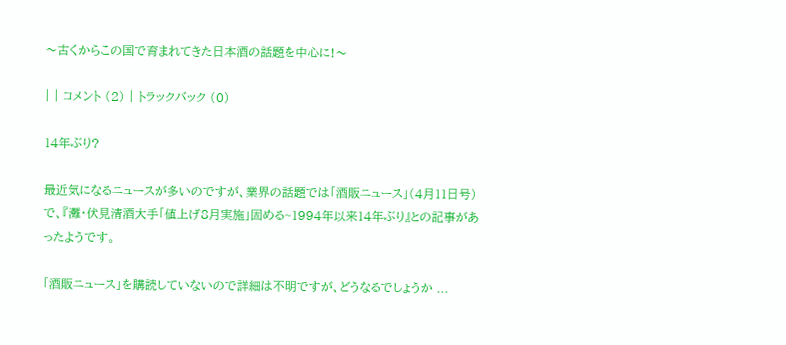〜古くからこの国で育まれてきた日本酒の話題を中心に!〜

| | コメント (2) | トラックバック (0)

14年ぶり?

最近気になるニュースが多いのですが、業界の話題では「酒販ニュース」(4月11日号)で、『灘・伏見清酒大手「値上げ8月実施」固める~1994年以来14年ぶり』との記事があったようです。

「酒販ニュース」を購読していないので詳細は不明ですが、どうなるでしょうか ...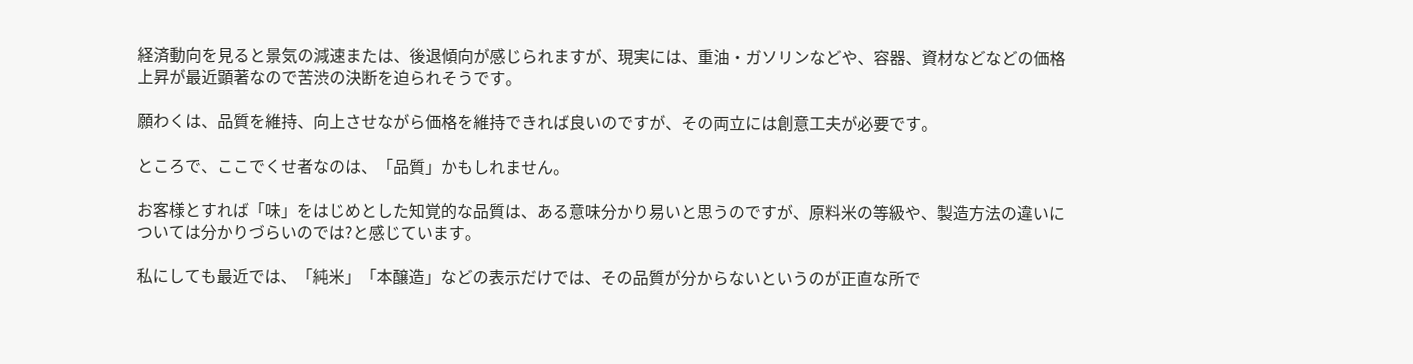経済動向を見ると景気の減速または、後退傾向が感じられますが、現実には、重油・ガソリンなどや、容器、資材などなどの価格上昇が最近顕著なので苦渋の決断を迫られそうです。

願わくは、品質を維持、向上させながら価格を維持できれば良いのですが、その両立には創意工夫が必要です。

ところで、ここでくせ者なのは、「品質」かもしれません。

お客様とすれば「味」をはじめとした知覚的な品質は、ある意味分かり易いと思うのですが、原料米の等級や、製造方法の違いについては分かりづらいのでは?と感じています。

私にしても最近では、「純米」「本醸造」などの表示だけでは、その品質が分からないというのが正直な所で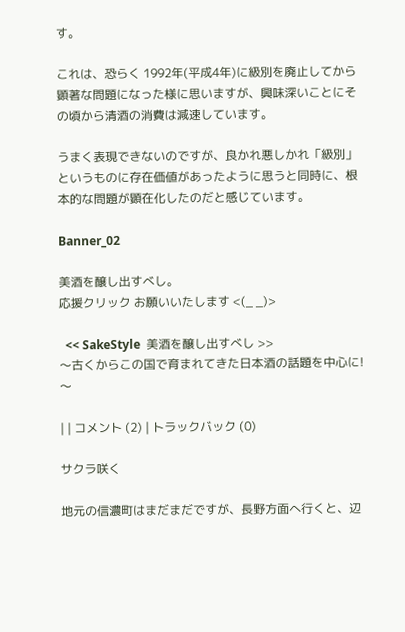す。

これは、恐らく 1992年(平成4年)に級別を廃止してから顕著な問題になった様に思いますが、興味深いことにその頃から清酒の消費は減速しています。

うまく表現できないのですが、良かれ悪しかれ「級別」というものに存在価値があったように思うと同時に、根本的な問題が顕在化したのだと感じています。

Banner_02

美酒を醸し出すべし。
応援クリック お願いいたします <(_ _)>

  << SakeStyle  美酒を醸し出すべし >>
〜古くからこの国で育まれてきた日本酒の話題を中心に!〜

| | コメント (2) | トラックバック (0)

サクラ咲く

地元の信濃町はまだまだですが、長野方面へ行くと、辺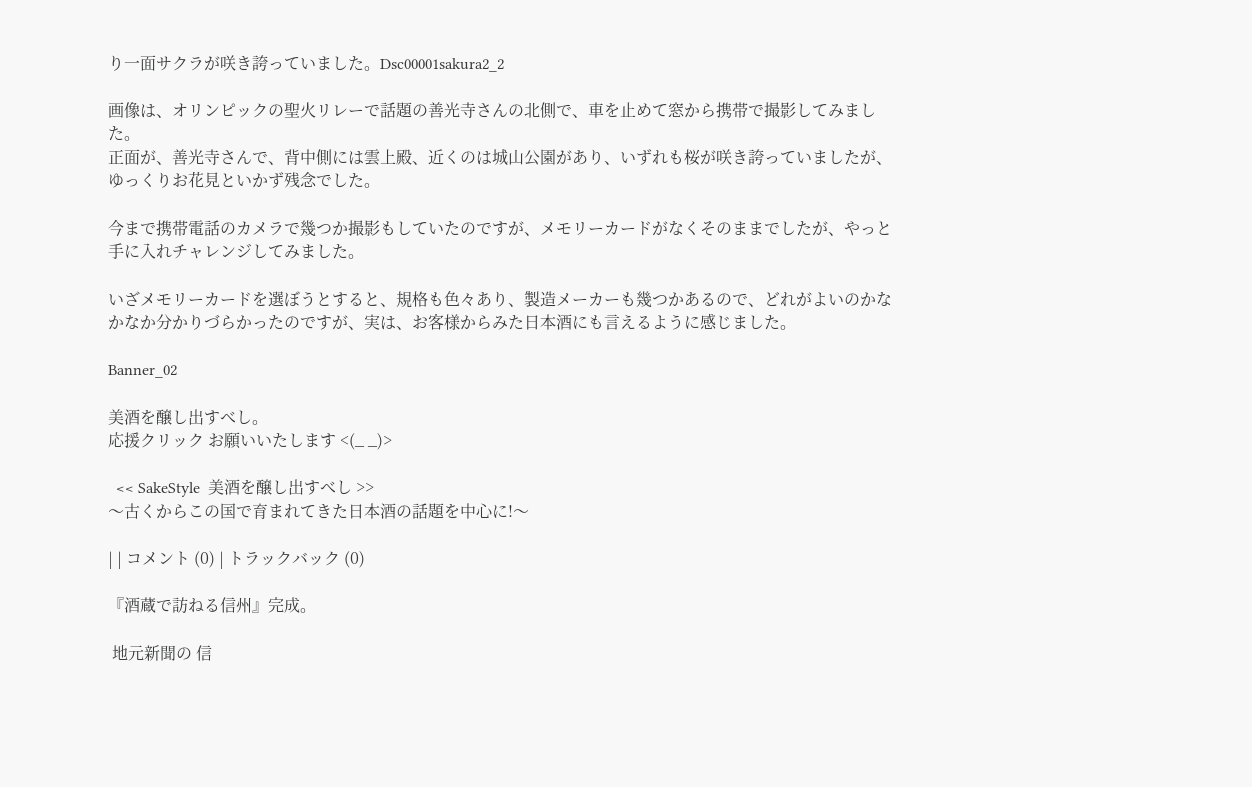り一面サクラが咲き誇っていました。Dsc00001sakura2_2

画像は、オリンピックの聖火リレーで話題の善光寺さんの北側で、車を止めて窓から携帯で撮影してみました。
正面が、善光寺さんで、背中側には雲上殿、近くのは城山公園があり、いずれも桜が咲き誇っていましたが、ゆっくりお花見といかず残念でした。

今まで携帯電話のカメラで幾つか撮影もしていたのですが、メモリーカードがなくそのままでしたが、やっと手に入れチャレンジしてみました。

いざメモリーカードを選ぼうとすると、規格も色々あり、製造メーカーも幾つかあるので、どれがよいのかなかなか分かりづらかったのですが、実は、お客様からみた日本酒にも言えるように感じました。

Banner_02

美酒を醸し出すべし。
応援クリック お願いいたします <(_ _)>

  << SakeStyle  美酒を醸し出すべし >>
〜古くからこの国で育まれてきた日本酒の話題を中心に!〜

| | コメント (0) | トラックバック (0)

『酒蔵で訪ねる信州』完成。

 地元新聞の 信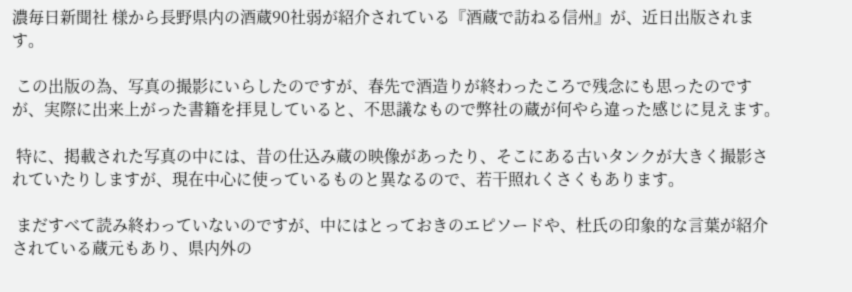濃毎日新聞社 様から長野県内の酒蔵90社弱が紹介されている『酒蔵で訪ねる信州』が、近日出版されます。

 この出版の為、写真の撮影にいらしたのですが、春先で酒造りが終わったころで残念にも思ったのですが、実際に出来上がった書籍を拝見していると、不思議なもので弊社の蔵が何やら違った感じに見えます。

 特に、掲載された写真の中には、昔の仕込み蔵の映像があったり、そこにある古いタンクが大きく撮影されていたりしますが、現在中心に使っているものと異なるので、若干照れくさくもあります。

 まだすべて読み終わっていないのですが、中にはとっておきのエピソードや、杜氏の印象的な言葉が紹介されている蔵元もあり、県内外の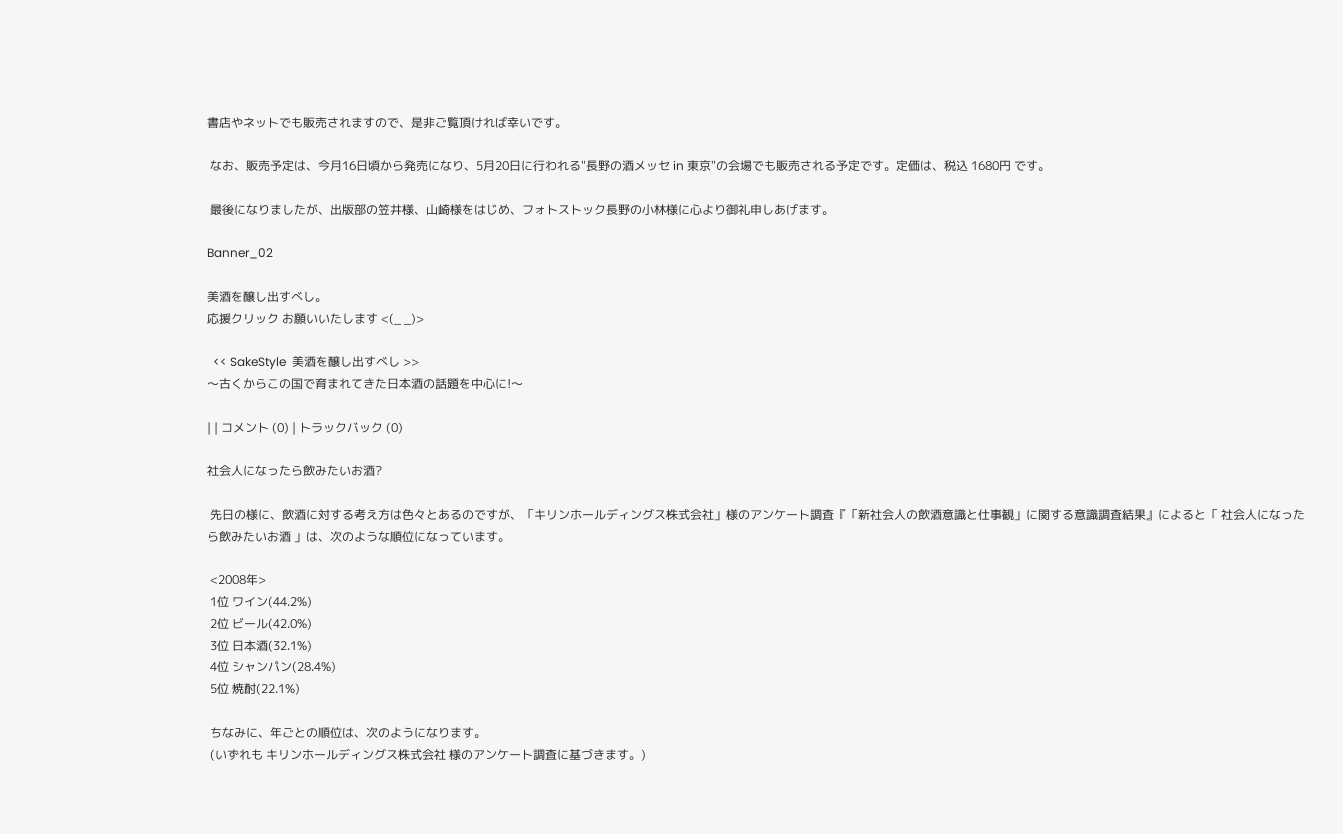書店やネットでも販売されますので、是非ご覧頂ければ幸いです。

 なお、販売予定は、今月16日頃から発売になり、5月20日に行われる"長野の酒メッセ in 東京"の会場でも販売される予定です。定価は、税込 1680円 です。

 最後になりましたが、出版部の笠井様、山崎様をはじめ、フォトストック長野の小林様に心より御礼申しあげます。

Banner_02

美酒を醸し出すべし。
応援クリック お願いいたします <(_ _)>

  << SakeStyle  美酒を醸し出すべし >>
〜古くからこの国で育まれてきた日本酒の話題を中心に!〜

| | コメント (0) | トラックバック (0)

社会人になったら飲みたいお酒?

 先日の様に、飲酒に対する考え方は色々とあるのですが、「キリンホールディングス株式会社」様のアンケート調査『「新社会人の飲酒意識と仕事観」に関する意識調査結果』によると「 社会人になったら飲みたいお酒 」は、次のような順位になっています。

 <2008年>
 1位 ワイン(44.2%)
 2位 ビール(42.0%)
 3位 日本酒(32.1%)
 4位 シャンパン(28.4%)
 5位 焼酎(22.1%)

 ちなみに、年ごとの順位は、次のようになります。
 (いずれも キリンホールディングス株式会社 様のアンケート調査に基づきます。)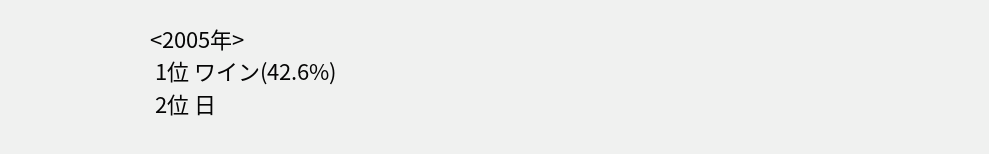<2005年>
 1位 ワイン(42.6%)
 2位 日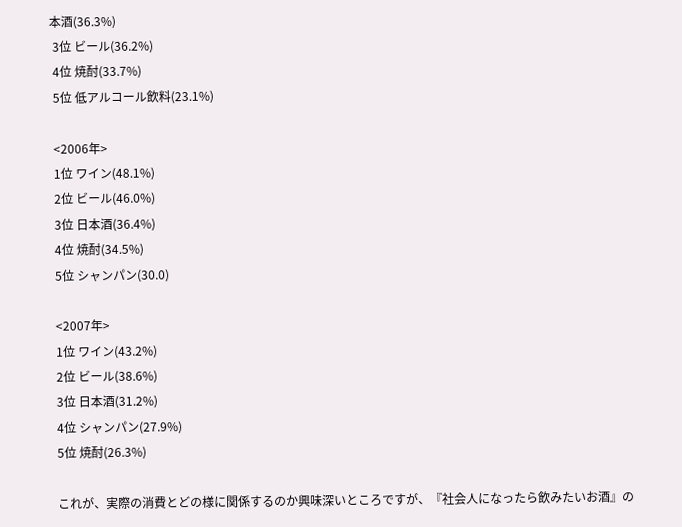本酒(36.3%)
 3位 ビール(36.2%)
 4位 焼酎(33.7%)
 5位 低アルコール飲料(23.1%)

 <2006年>
 1位 ワイン(48.1%)
 2位 ビール(46.0%)
 3位 日本酒(36.4%)
 4位 焼酎(34.5%)
 5位 シャンパン(30.0)

 <2007年>
 1位 ワイン(43.2%)
 2位 ビール(38.6%)
 3位 日本酒(31.2%)
 4位 シャンパン(27.9%)
 5位 焼酎(26.3%)

 これが、実際の消費とどの様に関係するのか興味深いところですが、『社会人になったら飲みたいお酒』の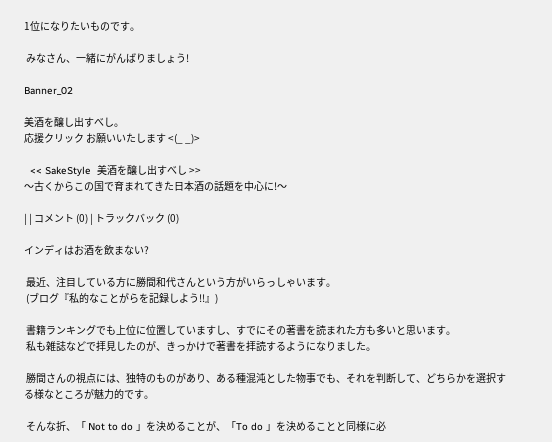1位になりたいものです。

 みなさん、一緒にがんばりましょう!

Banner_02

美酒を醸し出すべし。
応援クリック お願いいたします <(_ _)>

  << SakeStyle  美酒を醸し出すべし >>
〜古くからこの国で育まれてきた日本酒の話題を中心に!〜

| | コメント (0) | トラックバック (0)

インディはお酒を飲まない?

 最近、注目している方に勝間和代さんという方がいらっしゃいます。
 (ブログ『私的なことがらを記録しよう!!』)

 書籍ランキングでも上位に位置していますし、すでにその著書を読まれた方も多いと思います。
 私も雑誌などで拝見したのが、きっかけで著書を拝読するようになりました。

 勝間さんの視点には、独特のものがあり、ある種混沌とした物事でも、それを判断して、どちらかを選択する様なところが魅力的です。

 そんな折、「 Not to do 」を決めることが、「To do 」を決めることと同様に必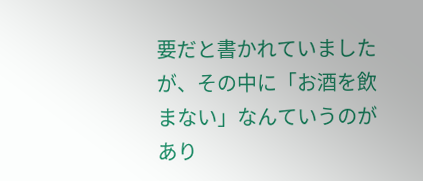要だと書かれていましたが、その中に「お酒を飲まない」なんていうのがあり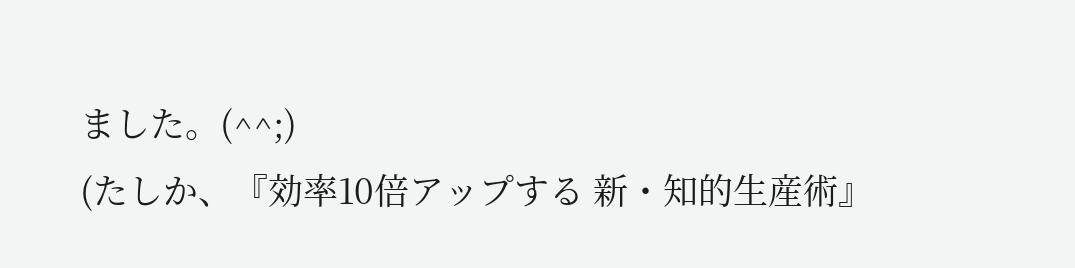ました。(^^;)
(たしか、『効率10倍アップする 新・知的生産術』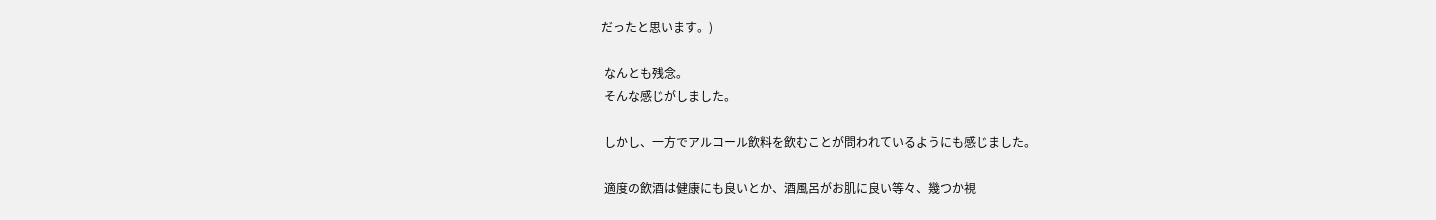だったと思います。)

 なんとも残念。
 そんな感じがしました。

 しかし、一方でアルコール飲料を飲むことが問われているようにも感じました。

 適度の飲酒は健康にも良いとか、酒風呂がお肌に良い等々、幾つか視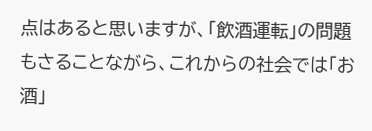点はあると思いますが、「飲酒運転」の問題もさることながら、これからの社会では「お酒」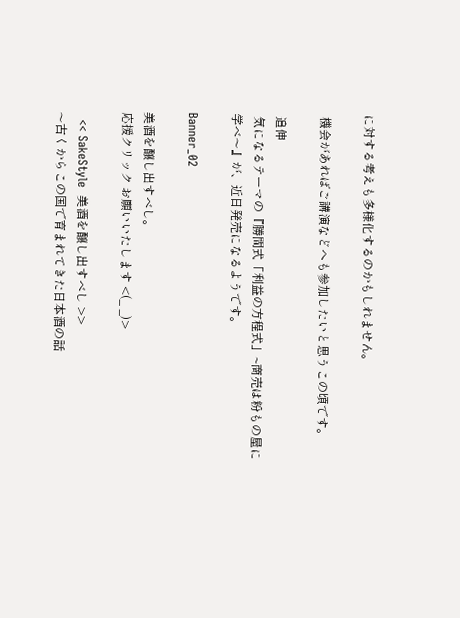に対する考えも多様化するのかもしれません。

 機会があればご講演などへも参加したいと思うこの頃です。

 追伸
 気になるテーマの『勝間式「利益の方程式」~商売は粉もの屋に学べ〜』が、近日発売になるようです。

Banner_02

美酒を醸し出すべし。
応援クリック お願いいたします <(_ _)>

  << SakeStyle  美酒を醸し出すべし >>
〜古くからこの国で育まれてきた日本酒の話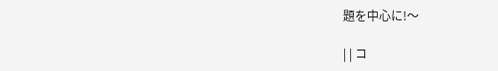題を中心に!〜

| | コ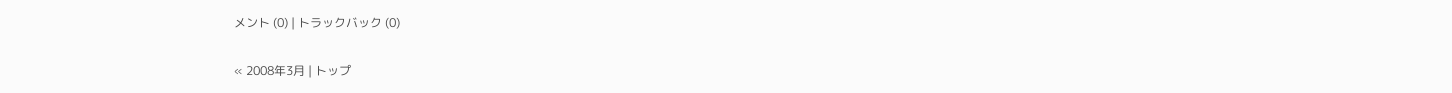メント (0) | トラックバック (0)

« 2008年3月 | トップ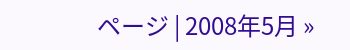ページ | 2008年5月 »